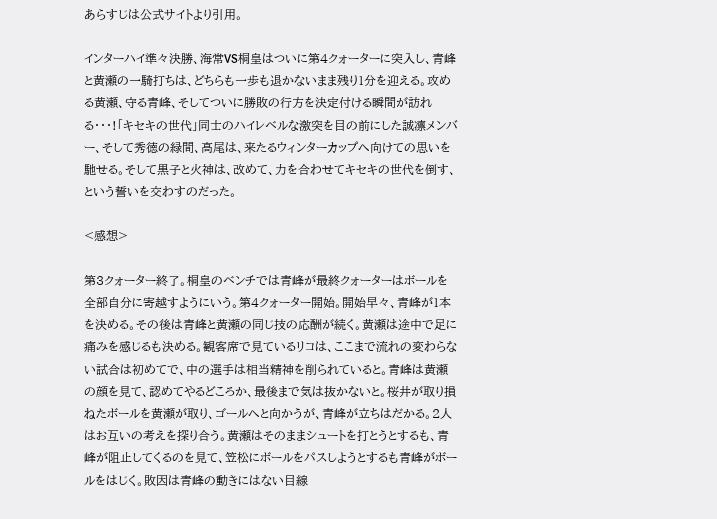あらすじは公式サイトより引用。

インターハイ準々決勝、海常VS桐皇はついに第4クォーターに突入し、青峰と黄瀬の一騎打ちは、どちらも一歩も退かないまま残り1分を迎える。攻める黄瀬、守る青峰、そしてついに勝敗の行方を決定付ける瞬間が訪れる・・・!「キセキの世代」同士のハイレベルな激突を目の前にした誠凛メンバー、そして秀徳の緑間、高尾は、来たるウィンターカップへ向けての思いを馳せる。そして黒子と火神は、改めて、力を合わせてキセキの世代を倒す、という誓いを交わすのだった。

<感想>

第3クォーター終了。桐皇のベンチでは青峰が最終クォーターはボールを全部自分に寄越すようにいう。第4クォーター開始。開始早々、青峰が1本を決める。その後は青峰と黄瀬の同じ技の応酬が続く。黄瀬は途中で足に痛みを感じるも決める。観客席で見ているリコは、ここまで流れの変わらない試合は初めてで、中の選手は相当精神を削られていると。青峰は黄瀬の顔を見て、認めてやるどころか、最後まで気は抜かないと。桜井が取り損ねたボールを黄瀬が取り、ゴールへと向かうが、青峰が立ちはだかる。2人はお互いの考えを探り合う。黄瀬はそのままシュートを打とうとするも、青峰が阻止してくるのを見て、笠松にボールをパスしようとするも青峰がボールをはじく。敗因は青峰の動きにはない目線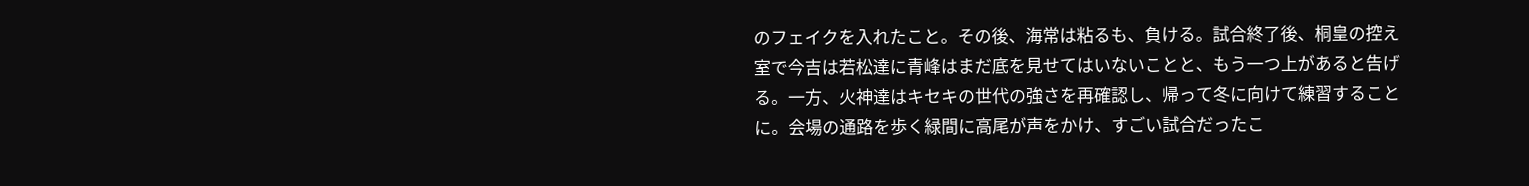のフェイクを入れたこと。その後、海常は粘るも、負ける。試合終了後、桐皇の控え室で今吉は若松達に青峰はまだ底を見せてはいないことと、もう一つ上があると告げる。一方、火神達はキセキの世代の強さを再確認し、帰って冬に向けて練習することに。会場の通路を歩く緑間に高尾が声をかけ、すごい試合だったこ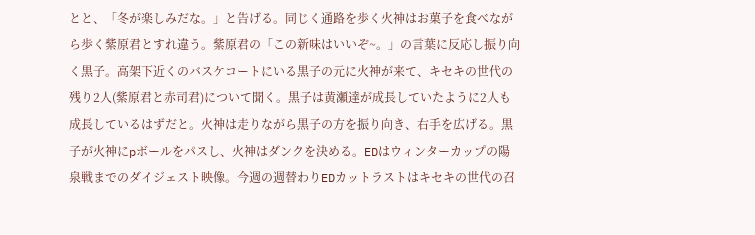とと、「冬が楽しみだな。」と告げる。同じく通路を歩く火神はお菓子を食べながら歩く紫原君とすれ違う。紫原君の「この新味はいいぞ~。」の言葉に反応し振り向く黒子。高架下近くのバスケコートにいる黒子の元に火神が来て、キセキの世代の残り2人(紫原君と赤司君)について聞く。黒子は黄瀬達が成長していたように2人も成長しているはずだと。火神は走りながら黒子の方を振り向き、右手を広げる。黒子が火神にpボールをパスし、火神はダンクを決める。EDはウィンターカップの陽泉戦までのダイジェスト映像。今週の週替わりEDカットラストはキセキの世代の召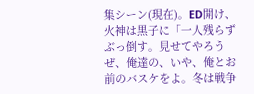集シーン(現在)。ED開け、火神は黒子に「一人残らずぶっ倒す。見せてやろうぜ、俺達の、いや、俺とお前のバスケをよ。冬は戦争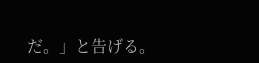だ。」と告げる。